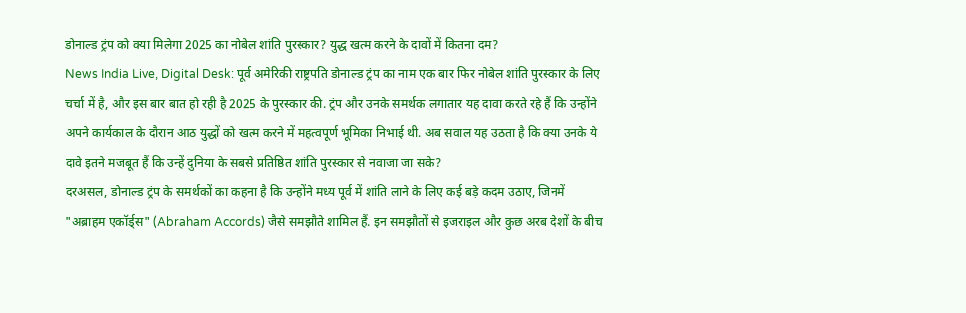डोनाल्ड ट्रंप को क्या मिलेगा 2025 का नोबेल शांति पुरस्कार? युद्ध खत्म करने के दावों में कितना दम?
News India Live, Digital Desk: पूर्व अमेरिकी राष्ट्रपति डोनाल्ड ट्रंप का नाम एक बार फिर नोबेल शांति पुरस्कार के लिए चर्चा में है, और इस बार बात हो रही है 2025 के पुरस्कार की. ट्रंप और उनके समर्थक लगातार यह दावा करते रहे हैं कि उन्होंने अपने कार्यकाल के दौरान आठ युद्धों को खत्म करने में महत्वपूर्ण भूमिका निभाई थी. अब सवाल यह उठता है कि क्या उनके ये दावे इतने मजबूत हैं कि उन्हें दुनिया के सबसे प्रतिष्ठित शांति पुरस्कार से नवाजा जा सके?
दरअसल, डोनाल्ड ट्रंप के समर्थकों का कहना है कि उन्होंने मध्य पूर्व में शांति लाने के लिए कई बड़े कदम उठाए, जिनमें "अब्राहम एकॉर्ड्स" (Abraham Accords) जैसे समझौते शामिल हैं. इन समझौतों से इजराइल और कुछ अरब देशों के बीच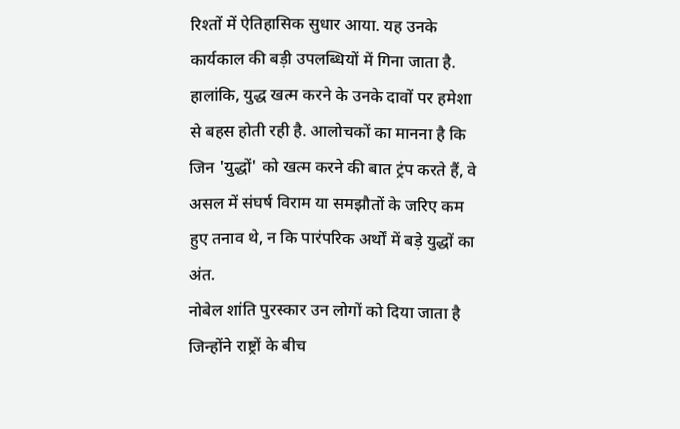रिश्तों में ऐतिहासिक सुधार आया. यह उनके कार्यकाल की बड़ी उपलब्धियों में गिना जाता है. हालांकि, युद्ध खत्म करने के उनके दावों पर हमेशा से बहस होती रही है. आलोचकों का मानना है कि जिन 'युद्धों' को खत्म करने की बात ट्रंप करते हैं, वे असल में संघर्ष विराम या समझौतों के जरिए कम हुए तनाव थे, न कि पारंपरिक अर्थों में बड़े युद्धों का अंत.
नोबेल शांति पुरस्कार उन लोगों को दिया जाता है जिन्होंने राष्ट्रों के बीच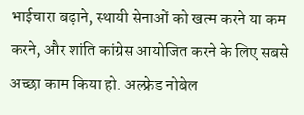भाईचारा बढ़ाने, स्थायी सेनाओं को खत्म करने या कम करने, और शांति कांग्रेस आयोजित करने के लिए सबसे अच्छा काम किया हो. अल्फ्रेड नोबेल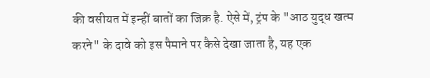की वसीयत में इन्हीं बातों का जिक्र है. ऐसे में, ट्रंप के "आठ युद्ध खत्म करने" के दावे को इस पैमाने पर कैसे देखा जाता है, यह एक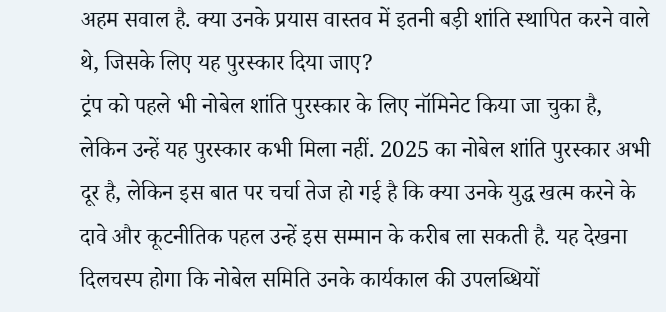अहम सवाल है. क्या उनके प्रयास वास्तव में इतनी बड़ी शांति स्थापित करने वाले थे, जिसके लिए यह पुरस्कार दिया जाए?
ट्रंप को पहले भी नोबेल शांति पुरस्कार के लिए नॉमिनेट किया जा चुका है, लेकिन उन्हें यह पुरस्कार कभी मिला नहीं. 2025 का नोबेल शांति पुरस्कार अभी दूर है, लेकिन इस बात पर चर्चा तेज हो गई है कि क्या उनके युद्ध खत्म करने के दावे और कूटनीतिक पहल उन्हें इस सम्मान के करीब ला सकती है. यह देखना दिलचस्प होगा कि नोबेल समिति उनके कार्यकाल की उपलब्धियों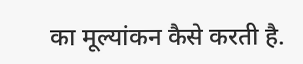का मूल्यांकन कैसे करती है.